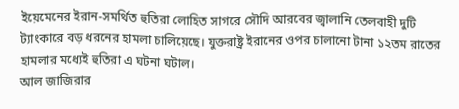ইয়েমেনের ইরান-সমর্থিত হুতিরা লোহিত সাগরে সৌদি আরবের জ্বালানি তেলবাহী দুটি ট্যাংকারে বড় ধরনের হামলা চালিয়েছে। যুক্তরাষ্ট্র ইরানের ওপর চালানো টানা ১২তম রাতের হামলার মধ্যেই হুতিরা এ ঘটনা ঘটাল।
আল জাজিরার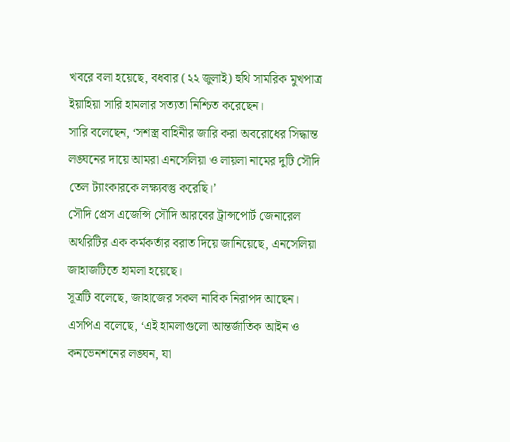খবরে বলা হয়েছে, বধবার (২২ জুলাই) হুথি সামরিক মুখপাত্র ইয়াহিয়া সারি হামলার সত্যতা নিশ্চিত করেছেন।
সারি বলেছেন, ‘সশস্ত্র বাহিনীর জারি করা অবরোধের সিদ্ধান্ত লঙ্ঘনের দায়ে আমরা এনসেলিয়া ও লায়লা নামের দুটি সৌদি তেল ট্যাংকারকে লক্ষ্যবস্তু করেছি।’
সৌদি প্রেস এজেন্সি সৌদি আরবের ট্রান্সপোর্ট জেনারেল অথরিটির এক কর্মকর্তার বরাত দিয়ে জানিয়েছে, এনসেলিয়া জাহাজটিতে হামলা হয়েছে।
সূত্রটি বলেছে, জাহাজের সকল নাবিক নিরাপদ আছেন।
এসপিএ বলেছে, ‘এই হামলাগুলো আন্তর্জাতিক আইন ও কনভেনশনের লঙ্ঘন, যা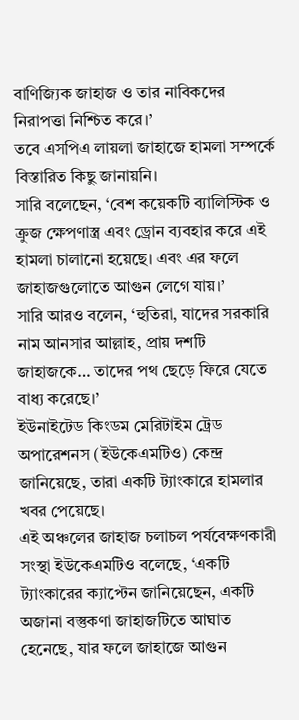বাণিজ্যিক জাহাজ ও তার নাবিকদের নিরাপত্তা নিশ্চিত করে।’
তবে এসপিএ লায়লা জাহাজে হামলা সম্পর্কে বিস্তারিত কিছু জানায়নি।
সারি বলেছেন, ‘বেশ কয়েকটি ব্যালিস্টিক ও ক্রুজ ক্ষেপণাস্ত্র এবং ড্রোন ব্যবহার করে এই হামলা চালানো হয়েছে। এবং এর ফলে জাহাজগুলোতে আগুন লেগে যায়।’
সারি আরও বলেন, ‘হুতিরা, যাদের সরকারি নাম আনসার আল্লাহ, প্রায় দশটি জাহাজকে… তাদের পথ ছেড়ে ফিরে যেতে বাধ্য করেছে।’
ইউনাইটেড কিংডম মেরিটাইম ট্রেড অপারেশনস (ইউকেএমটিও) কেন্দ্র জানিয়েছে, তারা একটি ট্যাংকারে হামলার খবর পেয়েছে।
এই অঞ্চলের জাহাজ চলাচল পর্যবেক্ষণকারী সংস্থা ইউকেএমটিও বলেছে, ‘একটি ট্যাংকারের ক্যাপ্টেন জানিয়েছেন, একটি অজানা বস্তুকণা জাহাজটিতে আঘাত হেনেছে, যার ফলে জাহাজে আগুন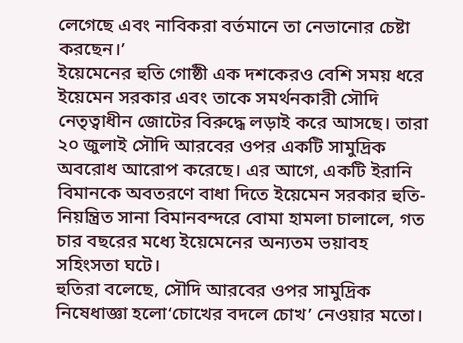লেগেছে এবং নাবিকরা বর্তমানে তা নেভানোর চেষ্টা করছেন।’
ইয়েমেনের হুতি গোষ্ঠী এক দশকেরও বেশি সময় ধরে ইয়েমেন সরকার এবং তাকে সমর্থনকারী সৌদি নেতৃত্বাধীন জোটের বিরুদ্ধে লড়াই করে আসছে। তারা ২০ জুলাই সৌদি আরবের ওপর একটি সামুদ্রিক অবরোধ আরোপ করেছে। এর আগে, একটি ইরানি বিমানকে অবতরণে বাধা দিতে ইয়েমেন সরকার হুতি-নিয়ন্ত্রিত সানা বিমানবন্দরে বোমা হামলা চালালে, গত চার বছরের মধ্যে ইয়েমেনের অন্যতম ভয়াবহ সহিংসতা ঘটে।
হুতিরা বলেছে, সৌদি আরবের ওপর সামুদ্রিক নিষেধাজ্ঞা হলো‘চোখের বদলে চোখ’ নেওয়ার মতো।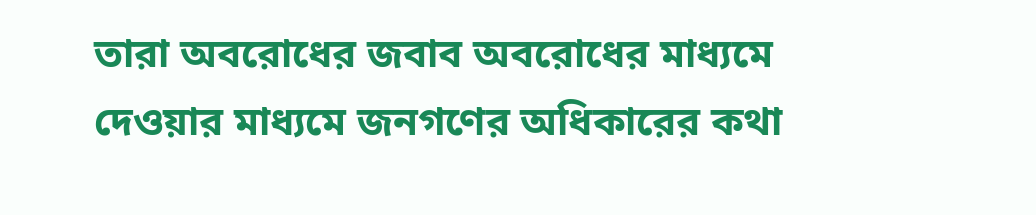তারা অবরোধের জবাব অবরোধের মাধ্যমে দেওয়ার মাধ্যমে জনগণের অধিকারের কথা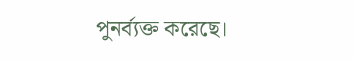পুনর্ব্যক্ত করেছে।